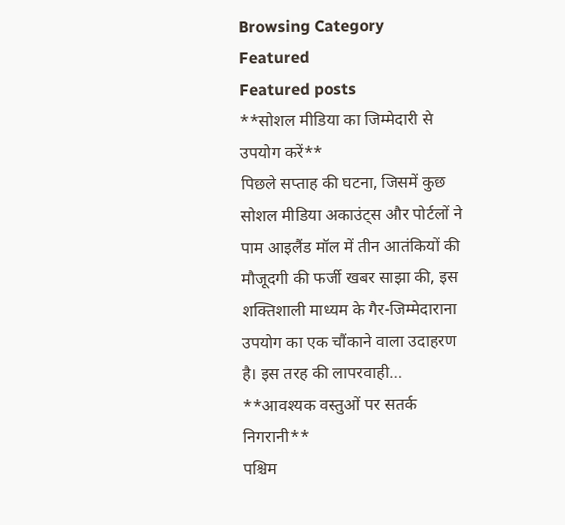Browsing Category
Featured
Featured posts
**सोशल मीडिया का जिम्मेदारी से उपयोग करें**
पिछले सप्ताह की घटना, जिसमें कुछ सोशल मीडिया अकाउंट्स और पोर्टलों ने पाम आइलैंड मॉल में तीन आतंकियों की मौजूदगी की फर्जी खबर साझा की, इस शक्तिशाली माध्यम के गैर-जिम्मेदाराना उपयोग का एक चौंकाने वाला उदाहरण है। इस तरह की लापरवाही…
**आवश्यक वस्तुओं पर सतर्क निगरानी**
पश्चिम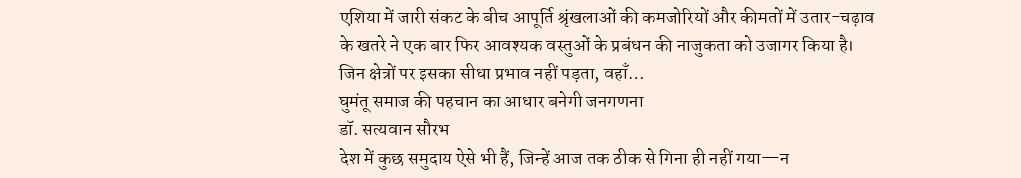एशिया में जारी संकट के बीच आपूर्ति श्रृंखलाओं की कमजोरियों और कीमतों में उतार-चढ़ाव के खतरे ने एक बार फिर आवश्यक वस्तुओं के प्रबंधन की नाजुकता को उजागर किया है। जिन क्षेत्रों पर इसका सीधा प्रभाव नहीं पड़ता, वहाँ…
घुमंतू समाज की पहचान का आधार बनेगी जनगणना
डॉ. सत्यवान सौरभ
देश में कुछ समुदाय ऐसे भी हैं, जिन्हें आज तक ठीक से गिना ही नहीं गया—न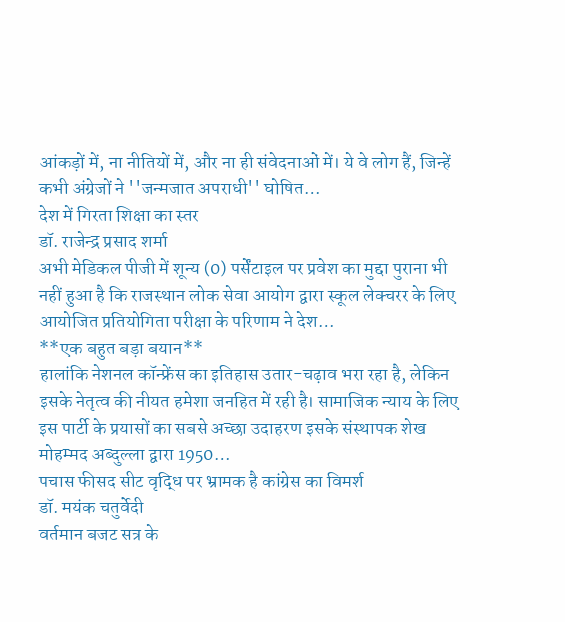आंकड़ों में, ना नीतियों में, और ना ही संवेदनाओं में। ये वे लोग हैं, जिन्हें कभी अंग्रेजों ने ''जन्मजात अपराधी'' घोषित…
देश में गिरता शिक्षा का स्तर
डॉ. राजेन्द्र प्रसाद शर्मा
अभी मेडिकल पीजी में शून्य (0) पर्सेंटाइल पर प्रवेश का मुद्दा पुराना भी नहीं हुआ है कि राजस्थान लोक सेवा आयोग द्वारा स्कूल लेक्चरर के लिए आयोजित प्रतियोगिता परीक्षा के परिणाम ने देश…
**एक बहुत बड़ा बयान**
हालांकि नेशनल कॉन्फ्रेंस का इतिहास उतार-चढ़ाव भरा रहा है, लेकिन इसके नेतृत्व की नीयत हमेशा जनहित में रही है। सामाजिक न्याय के लिए इस पार्टी के प्रयासों का सबसे अच्छा उदाहरण इसके संस्थापक शेख मोहम्मद अब्दुल्ला द्वारा 1950…
पचास फीसद सीट वृद्धि पर भ्रामक है कांग्रेस का विमर्श
डॉ. मयंक चतुर्वेदी
वर्तमान बजट सत्र के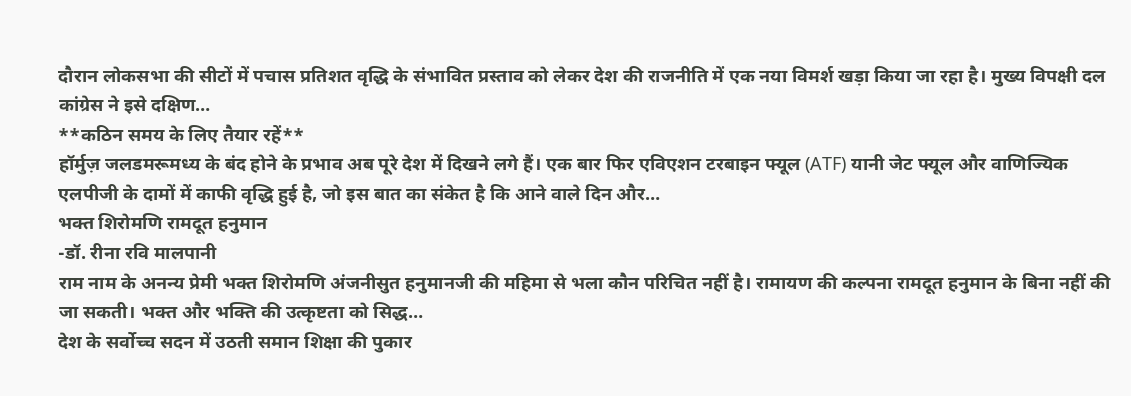दौरान लोकसभा की सीटों में पचास प्रतिशत वृद्धि के संभावित प्रस्ताव को लेकर देश की राजनीति में एक नया विमर्श खड़ा किया जा रहा है। मुख्य विपक्षी दल कांग्रेस ने इसे दक्षिण…
**कठिन समय के लिए तैयार रहें**
हॉर्मुज़ जलडमरूमध्य के बंद होने के प्रभाव अब पूरे देश में दिखने लगे हैं। एक बार फिर एविएशन टरबाइन फ्यूल (ATF) यानी जेट फ्यूल और वाणिज्यिक एलपीजी के दामों में काफी वृद्धि हुई है, जो इस बात का संकेत है कि आने वाले दिन और…
भक्त शिरोमणि रामदूत हनुमान
-डॉ. रीना रवि मालपानी
राम नाम के अनन्य प्रेमी भक्त शिरोमणि अंजनीसुत हनुमानजी की महिमा से भला कौन परिचित नहीं है। रामायण की कल्पना रामदूत हनुमान के बिना नहीं की जा सकती। भक्त और भक्ति की उत्कृष्टता को सिद्ध…
देश के सर्वोच्च सदन में उठती समान शिक्षा की पुकार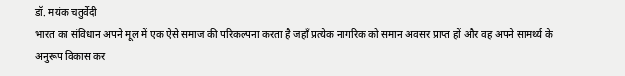डॉ. मयंक चतुर्वेदी
भारत का संविधान अपने मूल में एक ऐसे समाज की परिकल्पना करता है जहाँ प्रत्येक नागरिक को समान अवसर प्राप्त हों और वह अपने सामर्थ्य के अनुरूप विकास कर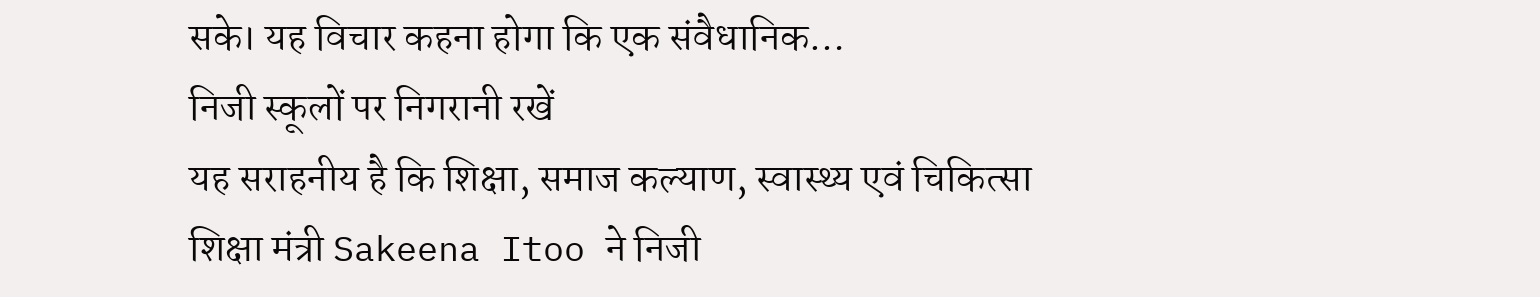सके। यह विचार कहना होगा कि एक संवैधानिक…
निजी स्कूलों पर निगरानी रखें
यह सराहनीय है कि शिक्षा, समाज कल्याण, स्वास्थ्य एवं चिकित्सा शिक्षा मंत्री Sakeena Itoo ने निजी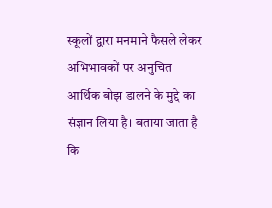स्कूलों द्वारा मनमाने फैसले लेकर अभिभावकों पर अनुचित आर्थिक बोझ डालने के मुद्दे का संज्ञान लिया है। बताया जाता है कि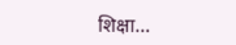शिक्षा…